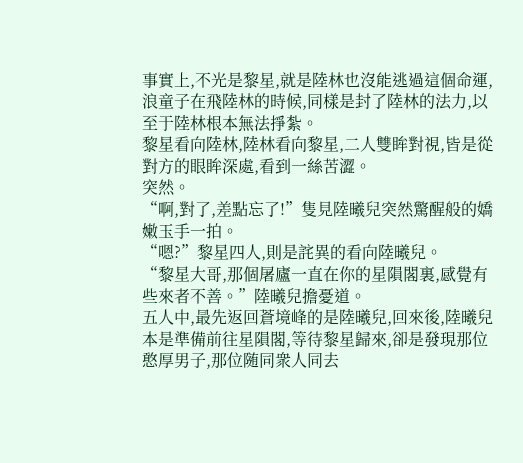事實上,不光是黎星,就是陸林也沒能逃過這個命運,浪童子在飛陸林的時候,同樣是封了陸林的法力,以至于陸林根本無法掙紮。
黎星看向陸林,陸林看向黎星,二人雙眸對視,皆是從對方的眼眸深處,看到一絲苦澀。
突然。
“啊,對了,差點忘了!”隻見陸曦兒突然驚醒般的嬌嫩玉手一拍。
“嗯?”黎星四人,則是詫異的看向陸曦兒。
“黎星大哥,那個屠廬一直在你的星隕閣裏,感覺有些來者不善。”陸曦兒擔憂道。
五人中,最先返回蒼境峰的是陸曦兒,回來後,陸曦兒本是準備前往星隕閣,等待黎星歸來,卻是發現那位憨厚男子,那位随同衆人同去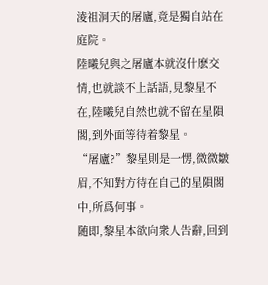淩祖洞天的屠廬,竟是獨自站在庭院。
陸曦兒與之屠廬本就沒什麽交情,也就談不上話語,見黎星不在,陸曦兒自然也就不留在星隕閣,到外面等待着黎星。
“屠廬?”黎星則是一愣,微微皺眉,不知對方待在自己的星隕閣中,所爲何事。
随即,黎星本欲向衆人告辭,回到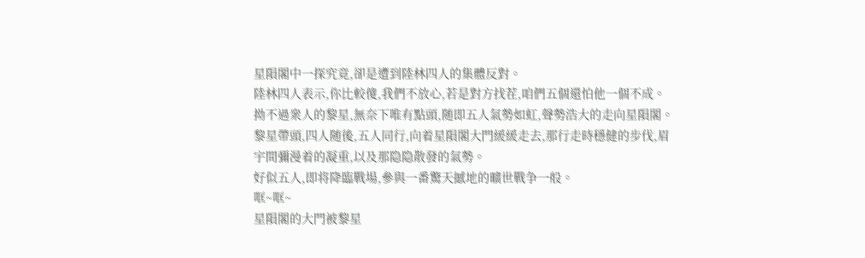星隕閣中一探究竟,卻是遭到陸林四人的集體反對。
陸林四人表示,你比較傻,我們不放心,若是對方找茬,咱們五個還怕他一個不成。
拗不過衆人的黎星,無奈下唯有點頭,随即五人氣勢如虹,聲勢浩大的走向星隕閣。
黎星帶頭,四人随後,五人同行,向着星隕閣大門緩緩走去,那行走時穩健的步伐,眉宇間彌漫着的凝重,以及那隐隐散發的氣勢。
好似五人,即将降臨戰場,參與一番驚天撼地的曠世戰争一般。
哐~哐~
星隕閣的大門被黎星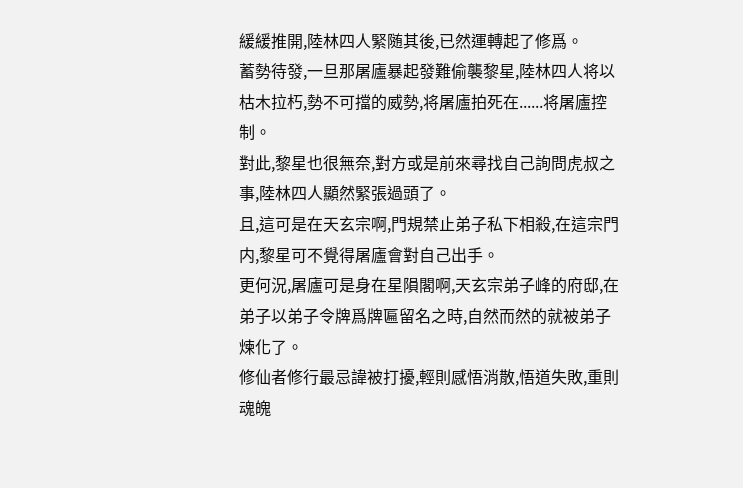緩緩推開,陸林四人緊随其後,已然運轉起了修爲。
蓄勢待發,一旦那屠廬暴起發難偷襲黎星,陸林四人将以枯木拉朽,勢不可擋的威勢,将屠廬拍死在......将屠廬控制。
對此,黎星也很無奈,對方或是前來尋找自己詢問虎叔之事,陸林四人顯然緊張過頭了。
且,這可是在天玄宗啊,門規禁止弟子私下相殺,在這宗門内,黎星可不覺得屠廬會對自己出手。
更何況,屠廬可是身在星隕閣啊,天玄宗弟子峰的府邸,在弟子以弟子令牌爲牌匾留名之時,自然而然的就被弟子煉化了。
修仙者修行最忌諱被打擾,輕則感悟消散,悟道失敗,重則魂魄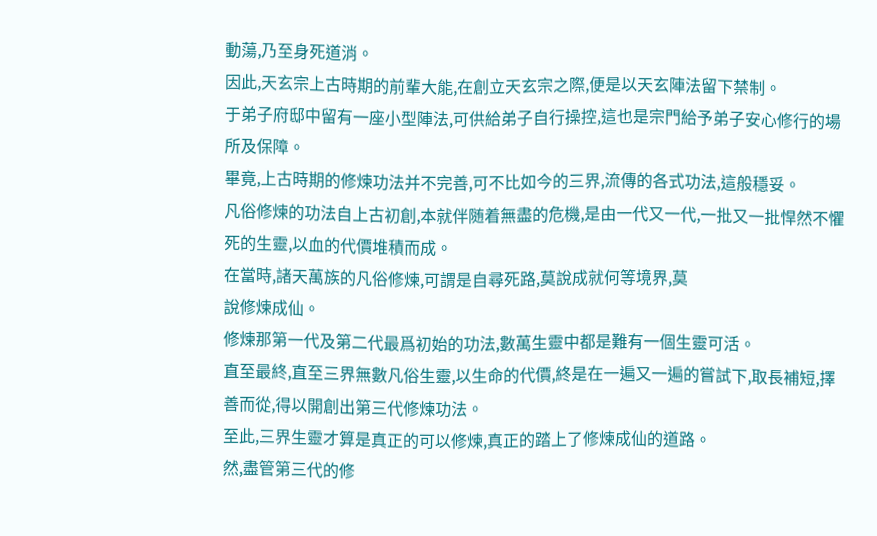動蕩,乃至身死道消。
因此,天玄宗上古時期的前輩大能,在創立天玄宗之際,便是以天玄陣法留下禁制。
于弟子府邸中留有一座小型陣法,可供給弟子自行操控,這也是宗門給予弟子安心修行的場所及保障。
畢竟,上古時期的修煉功法并不完善,可不比如今的三界,流傳的各式功法,這般穩妥。
凡俗修煉的功法自上古初創,本就伴随着無盡的危機,是由一代又一代,一批又一批悍然不懼死的生靈,以血的代價堆積而成。
在當時,諸天萬族的凡俗修煉,可謂是自尋死路,莫說成就何等境界,莫
說修煉成仙。
修煉那第一代及第二代最爲初始的功法,數萬生靈中都是難有一個生靈可活。
直至最終,直至三界無數凡俗生靈,以生命的代價,終是在一遍又一遍的嘗試下,取長補短,擇善而從,得以開創出第三代修煉功法。
至此,三界生靈才算是真正的可以修煉,真正的踏上了修煉成仙的道路。
然,盡管第三代的修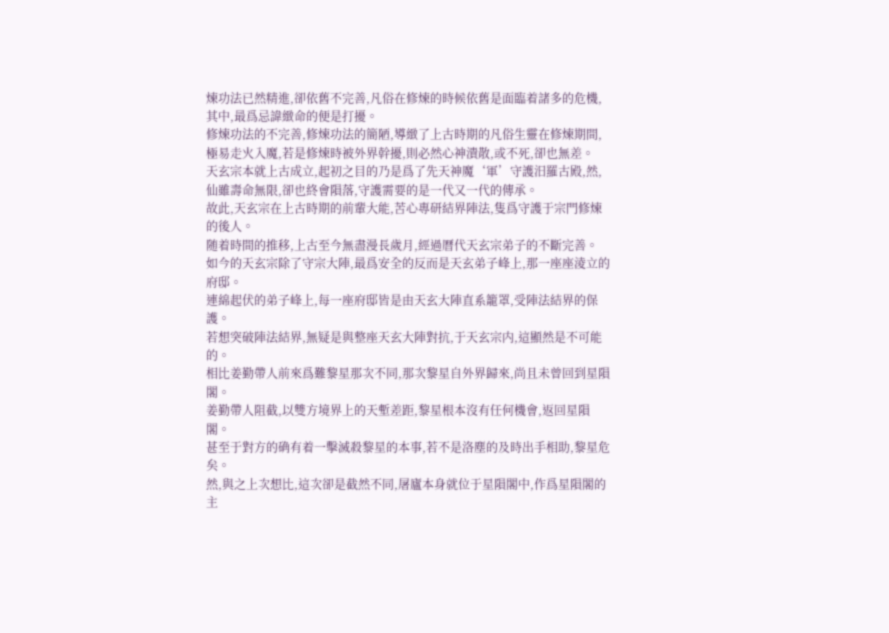煉功法已然精進,卻依舊不完善,凡俗在修煉的時候依舊是面臨着諸多的危機,其中,最爲忌諱緻命的便是打擾。
修煉功法的不完善,修煉功法的簡陋,導緻了上古時期的凡俗生靈在修煉期間,極易走火入魔,若是修煉時被外界幹擾,則必然心神潰散,或不死,卻也無差。
天玄宗本就上古成立,起初之目的乃是爲了先天神魔‘軍’守護汨羅古殿,然,仙雖壽命無限,卻也終會隕落,守護需要的是一代又一代的傳承。
故此,天玄宗在上古時期的前輩大能,苦心專研結界陣法,隻爲守護于宗門修煉的後人。
随着時間的推移,上古至今無盡漫長歲月,經過曆代天玄宗弟子的不斷完善。
如今的天玄宗除了守宗大陣,最爲安全的反而是天玄弟子峰上,那一座座淩立的府邸。
連綿起伏的弟子峰上,每一座府邸皆是由天玄大陣直系籠罩,受陣法結界的保護。
若想突破陣法結界,無疑是與整座天玄大陣對抗,于天玄宗内,這顯然是不可能的。
相比姜勤帶人前來爲難黎星那次不同,那次黎星自外界歸來,尚且未曾回到星隕閣。
姜勤帶人阻截,以雙方境界上的天塹差距,黎星根本沒有任何機會,返回星隕閣。
甚至于對方的确有着一擊滅殺黎星的本事,若不是洛塵的及時出手相助,黎星危矣。
然,與之上次想比,這次卻是截然不同,屠廬本身就位于星隕閣中,作爲星隕閣的主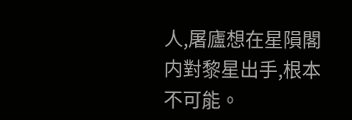人,屠廬想在星隕閣内對黎星出手,根本不可能。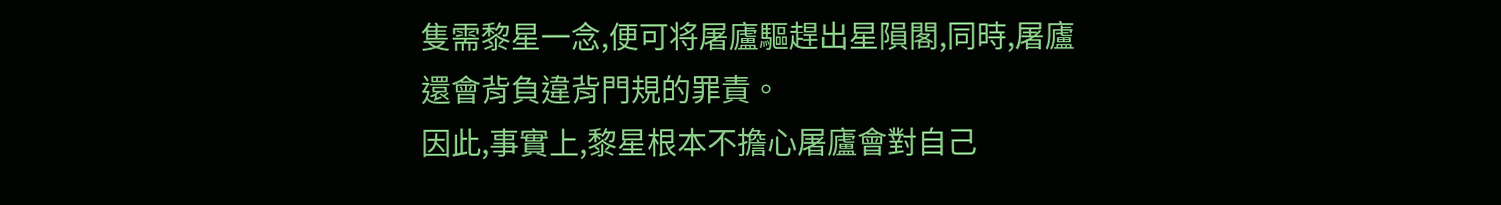隻需黎星一念,便可将屠廬驅趕出星隕閣,同時,屠廬還會背負違背門規的罪責。
因此,事實上,黎星根本不擔心屠廬會對自己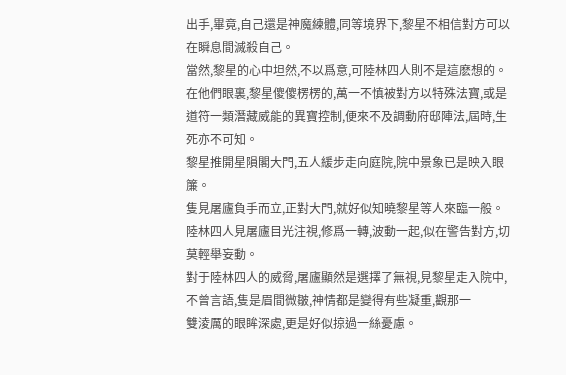出手,畢竟,自己還是神魔練體,同等境界下,黎星不相信對方可以在瞬息間滅殺自己。
當然,黎星的心中坦然,不以爲意,可陸林四人則不是這麽想的。
在他們眼裏,黎星傻傻楞楞的,萬一不慎被對方以特殊法寶,或是道符一類潛藏威能的異寶控制,便來不及調動府邸陣法,屆時,生死亦不可知。
黎星推開星隕閣大門,五人緩步走向庭院,院中景象已是映入眼簾。
隻見屠廬負手而立,正對大門,就好似知曉黎星等人來臨一般。
陸林四人見屠廬目光注視,修爲一轉,波動一起,似在警告對方,切莫輕舉妄動。
對于陸林四人的威脅,屠廬顯然是選擇了無視,見黎星走入院中,不曾言語,隻是眉間微皺,神情都是變得有些凝重,觀那一
雙淩厲的眼眸深處,更是好似掠過一絲憂慮。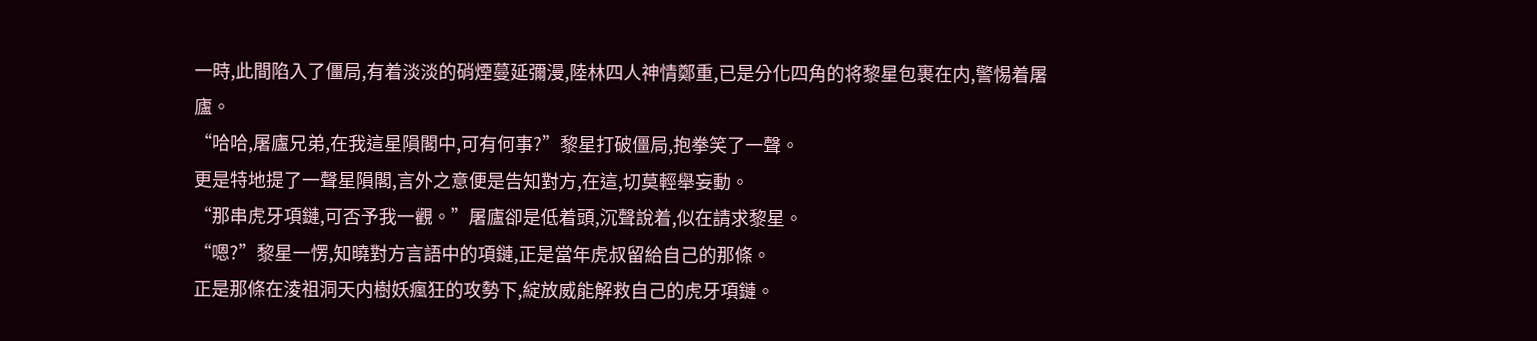一時,此間陷入了僵局,有着淡淡的硝煙蔓延彌漫,陸林四人神情鄭重,已是分化四角的将黎星包裹在内,警惕着屠廬。
“哈哈,屠廬兄弟,在我這星隕閣中,可有何事?”黎星打破僵局,抱拳笑了一聲。
更是特地提了一聲星隕閣,言外之意便是告知對方,在這,切莫輕舉妄動。
“那串虎牙項鏈,可否予我一觀。”屠廬卻是低着頭,沉聲說着,似在請求黎星。
“嗯?”黎星一愣,知曉對方言語中的項鏈,正是當年虎叔留給自己的那條。
正是那條在淩祖洞天内樹妖瘋狂的攻勢下,綻放威能解救自己的虎牙項鏈。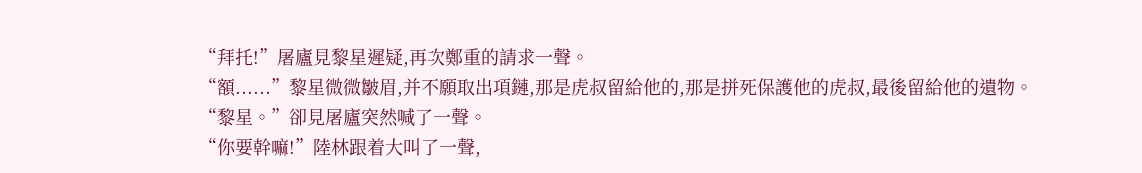“拜托!”屠廬見黎星遲疑,再次鄭重的請求一聲。
“額......”黎星微微皺眉,并不願取出項鏈,那是虎叔留給他的,那是拼死保護他的虎叔,最後留給他的遺物。
“黎星。”卻見屠廬突然喊了一聲。
“你要幹嘛!”陸林跟着大叫了一聲,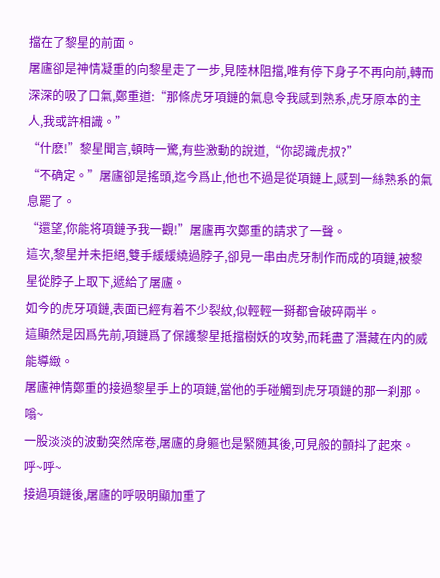擋在了黎星的前面。
屠廬卻是神情凝重的向黎星走了一步,見陸林阻擋,唯有停下身子不再向前,轉而深深的吸了口氣,鄭重道:“那條虎牙項鏈的氣息令我感到熟系,虎牙原本的主人,我或許相識。”
“什麽!”黎星聞言,頓時一驚,有些激動的說道,“你認識虎叔?”
“不确定。”屠廬卻是搖頭,迄今爲止,他也不過是從項鏈上,感到一絲熟系的氣息罷了。
“還望,你能将項鏈予我一觀!”屠廬再次鄭重的請求了一聲。
這次,黎星并未拒絕,雙手緩緩繞過脖子,卻見一串由虎牙制作而成的項鏈,被黎星從脖子上取下,遞給了屠廬。
如今的虎牙項鏈,表面已經有着不少裂紋,似輕輕一掰都會破碎兩半。
這顯然是因爲先前,項鏈爲了保護黎星抵擋樹妖的攻勢,而耗盡了潛藏在内的威能導緻。
屠廬神情鄭重的接過黎星手上的項鏈,當他的手碰觸到虎牙項鏈的那一刹那。
嗡~
一股淡淡的波動突然席卷,屠廬的身軀也是緊随其後,可見般的顫抖了起來。
呼~呼~
接過項鏈後,屠廬的呼吸明顯加重了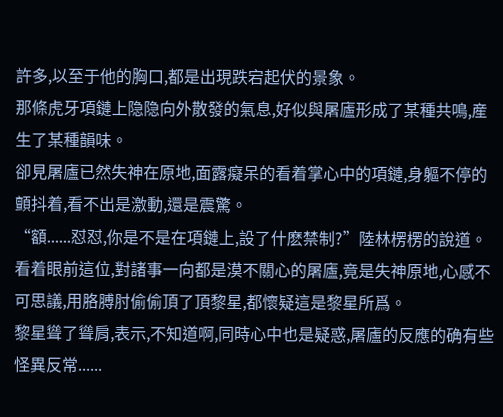許多,以至于他的胸口,都是出現跌宕起伏的景象。
那條虎牙項鏈上隐隐向外散發的氣息,好似與屠廬形成了某種共鳴,産生了某種韻味。
卻見屠廬已然失神在原地,面露癡呆的看着掌心中的項鏈,身軀不停的顫抖着,看不出是激動,還是震驚。
“額......怼怼,你是不是在項鏈上,設了什麽禁制?”陸林楞楞的說道。
看着眼前這位,對諸事一向都是漠不關心的屠廬,竟是失神原地,心感不可思議,用胳膊肘偷偷頂了頂黎星,都懷疑這是黎星所爲。
黎星聳了聳肩,表示,不知道啊,同時心中也是疑惑,屠廬的反應的确有些怪異反常......